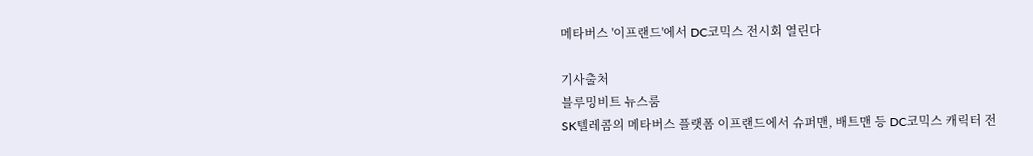메타버스 '이프랜드'에서 DC코믹스 전시회 열린다

기사출처
블루밍비트 뉴스룸
SK텔레콤의 메타버스 플랫폼 이프랜드에서 슈퍼맨, 배트맨 등 DC코믹스 캐릭터 전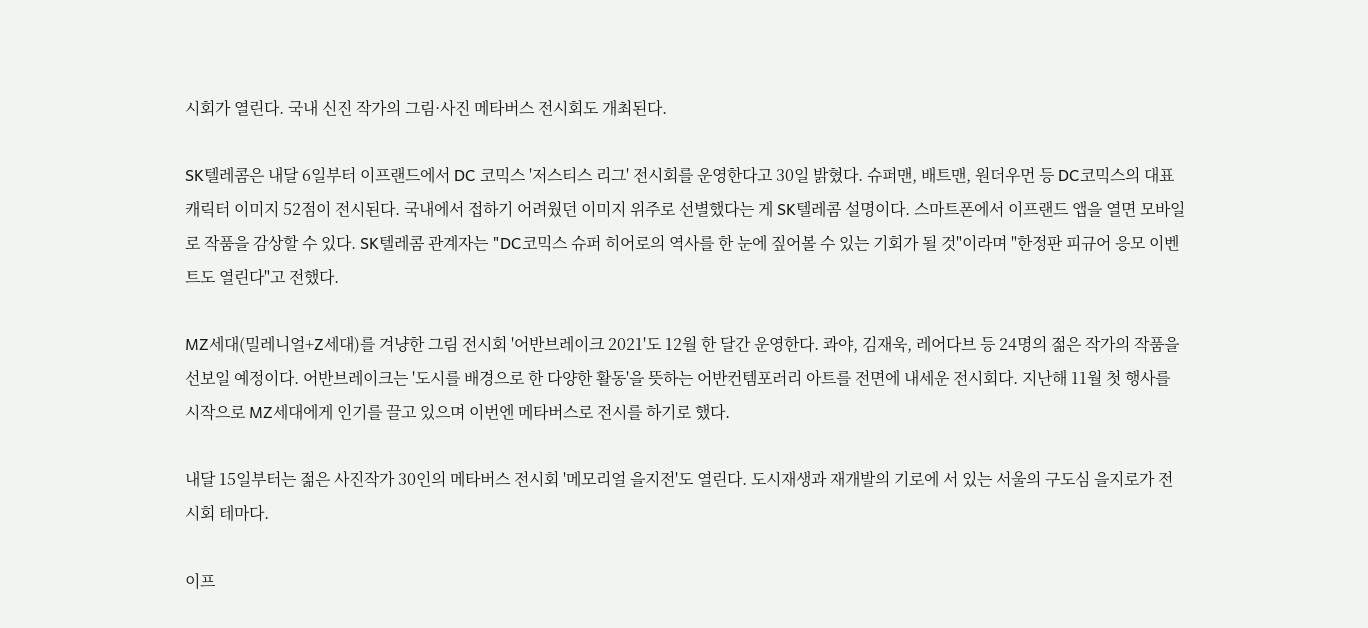시회가 열린다. 국내 신진 작가의 그림·사진 메타버스 전시회도 개최된다.

SK텔레콤은 내달 6일부터 이프랜드에서 DC 코믹스 '저스티스 리그' 전시회를 운영한다고 30일 밝혔다. 슈퍼맨, 배트맨, 원더우먼 등 DC코믹스의 대표 캐릭터 이미지 52점이 전시된다. 국내에서 접하기 어려웠던 이미지 위주로 선별했다는 게 SK텔레콤 설명이다. 스마트폰에서 이프랜드 앱을 열면 모바일로 작품을 감상할 수 있다. SK텔레콤 관계자는 "DC코믹스 슈퍼 히어로의 역사를 한 눈에 짚어볼 수 있는 기회가 될 것"이라며 "한정판 피규어 응모 이벤트도 열린다"고 전했다.

MZ세대(밀레니얼+Z세대)를 겨냥한 그림 전시회 '어반브레이크 2021'도 12월 한 달간 운영한다. 콰야, 김재욱, 레어다브 등 24명의 젊은 작가의 작품을 선보일 예정이다. 어반브레이크는 '도시를 배경으로 한 다양한 활동'을 뜻하는 어반컨템포러리 아트를 전면에 내세운 전시회다. 지난해 11월 첫 행사를 시작으로 MZ세대에게 인기를 끌고 있으며 이번엔 메타버스로 전시를 하기로 했다.

내달 15일부터는 젊은 사진작가 30인의 메타버스 전시회 '메모리얼 을지전'도 열린다. 도시재생과 재개발의 기로에 서 있는 서울의 구도심 을지로가 전시회 테마다.

이프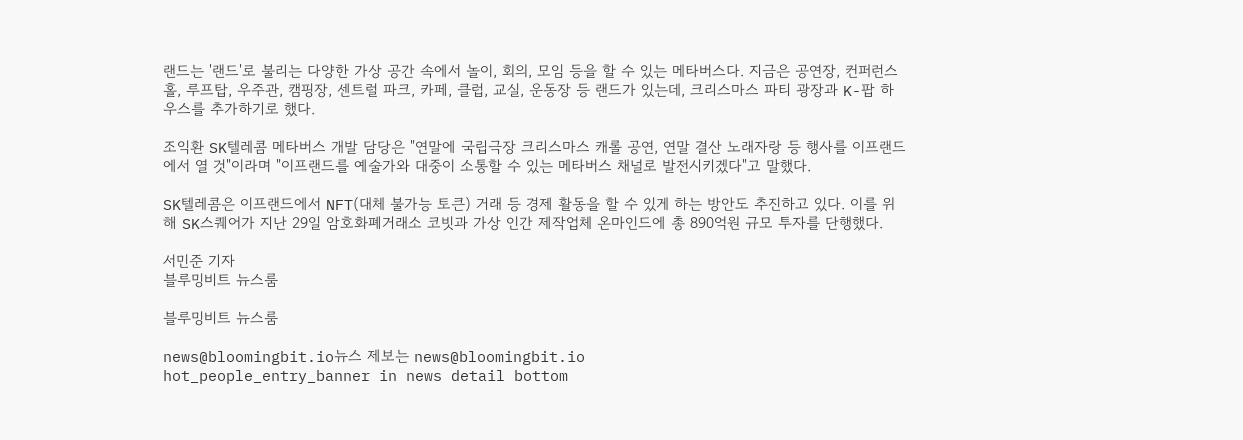랜드는 '랜드'로 불리는 다양한 가상 공간 속에서 놀이, 회의, 모임 등을 할 수 있는 메타버스다. 지금은 공연장, 컨퍼런스홀, 루프탑, 우주관, 캠핑장, 센트럴 파크, 카페, 클럽, 교실, 운동장 등 랜드가 있는데, 크리스마스 파티 광장과 K-팝 하우스를 추가하기로 했다.

조익환 SK텔레콤 메타버스 개발 담당은 "연말에 국립극장 크리스마스 캐롤 공연, 연말 결산 노래자랑 등 행사를 이프랜드에서 열 것"이라며 "이프랜드를 예술가와 대중이 소통할 수 있는 메타버스 채널로 발전시키겠다"고 말했다.

SK텔레콤은 이프랜드에서 NFT(대체 불가능 토큰) 거래 등 경제 활동을 할 수 있게 하는 방안도 추진하고 있다. 이를 위해 SK스퀘어가 지난 29일 암호화폐거래소 코빗과 가상 인간 제작업체 온마인드에 총 890억원 규모 투자를 단행했다.

서민준 기자
블루밍비트 뉴스룸

블루밍비트 뉴스룸

news@bloomingbit.io뉴스 제보는 news@bloomingbit.io
hot_people_entry_banner in news detail bottom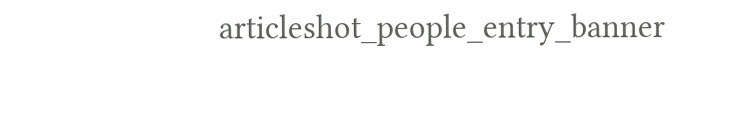articleshot_people_entry_banner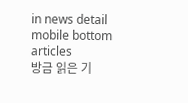in news detail mobile bottom articles
방금 읽은 기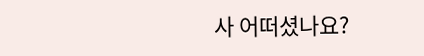사 어떠셨나요?